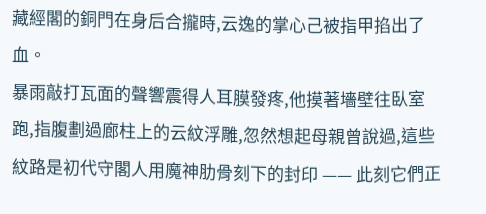藏經閣的銅門在身后合攏時,云逸的掌心己被指甲掐出了血。
暴雨敲打瓦面的聲響震得人耳膜發疼,他摸著墻壁往臥室跑,指腹劃過廊柱上的云紋浮雕,忽然想起母親曾說過,這些紋路是初代守閣人用魔神肋骨刻下的封印 —— 此刻它們正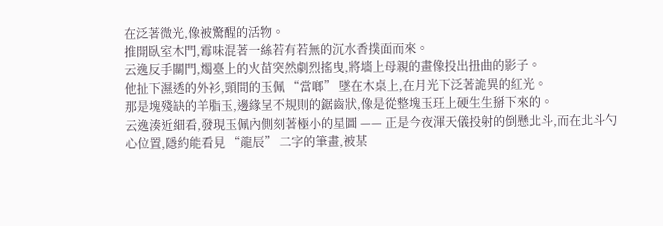在泛著微光,像被驚醒的活物。
推開臥室木門,霉味混著一絲若有若無的沉水香撲面而來。
云逸反手關門,燭臺上的火苗突然劇烈搖曳,將墻上母親的畫像投出扭曲的影子。
他扯下濕透的外衫,頸間的玉佩 “當啷” 墜在木桌上,在月光下泛著詭異的紅光。
那是塊殘缺的羊脂玉,邊緣呈不規則的鋸齒狀,像是從整塊玉玨上硬生生掰下來的。
云逸湊近細看,發現玉佩內側刻著極小的星圖 —— 正是今夜渾天儀投射的倒懸北斗,而在北斗勺心位置,隱約能看見 “龍辰” 二字的筆畫,被某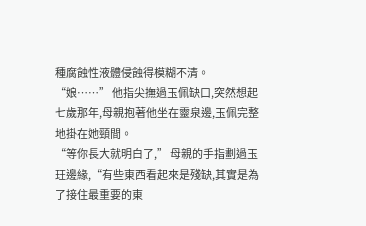種腐蝕性液體侵蝕得模糊不清。
“娘……” 他指尖撫過玉佩缺口,突然想起七歲那年,母親抱著他坐在靈泉邊,玉佩完整地掛在她頸間。
“等你長大就明白了,” 母親的手指劃過玉玨邊緣,“有些東西看起來是殘缺,其實是為了接住最重要的東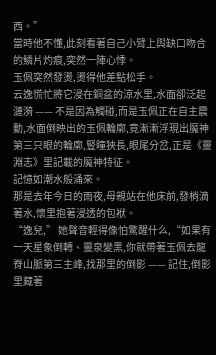西。”
當時他不懂,此刻看著自己小臂上與缺口吻合的鱗片灼痕,突然一陣心悸。
玉佩突然發燙,燙得他差點松手。
云逸慌忙將它浸在銅盆的涼水里,水面卻泛起漣漪 —— 不是因為觸碰,而是玉佩正在自主震動,水面倒映出的玉佩輪廓,竟漸漸浮現出魔神第三只眼的輪廓,豎瞳狹長,眼尾分岔,正是《靈淵志》里記載的魔神特征。
記憶如潮水般涌來。
那是去年今日的雨夜,母親站在他床前,發梢滴著水,懷里抱著浸透的包袱。
“逸兒,” 她聲音輕得像怕驚醒什么,“如果有一天星象倒轉、靈泉變黑,你就帶著玉佩去龍脊山脈第三主峰,找那里的倒影 —— 記住,倒影里藏著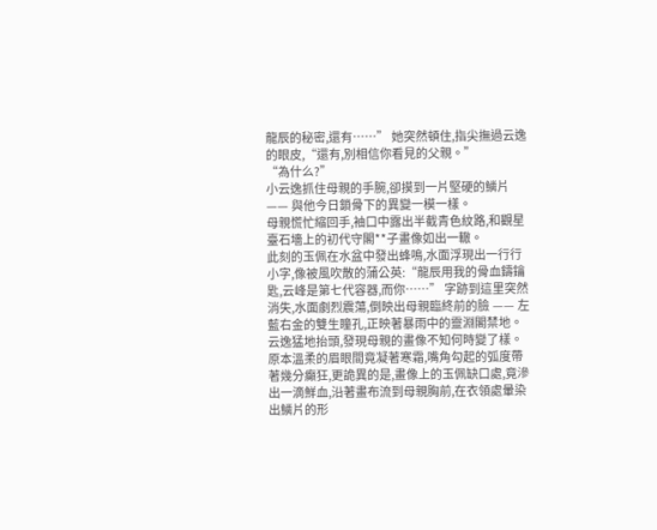龍辰的秘密,還有……” 她突然頓住,指尖撫過云逸的眼皮,“還有,別相信你看見的父親。”
“為什么?”
小云逸抓住母親的手腕,卻摸到一片堅硬的鱗片 —— 與他今日鎖骨下的異變一模一樣。
母親慌忙縮回手,袖口中露出半截青色紋路,和觀星臺石墻上的初代守閣**子畫像如出一轍。
此刻的玉佩在水盆中發出蜂鳴,水面浮現出一行行小字,像被風吹散的蒲公英:“龍辰用我的骨血鑄鑰匙,云峰是第七代容器,而你……” 字跡到這里突然消失,水面劇烈震蕩,倒映出母親臨終前的臉 —— 左藍右金的雙生瞳孔,正映著暴雨中的靈淵閣禁地。
云逸猛地抬頭,發現母親的畫像不知何時變了樣。
原本溫柔的眉眼間竟凝著寒霜,嘴角勾起的弧度帶著幾分癲狂,更詭異的是,畫像上的玉佩缺口處,竟滲出一滴鮮血,沿著畫布流到母親胸前,在衣領處暈染出鱗片的形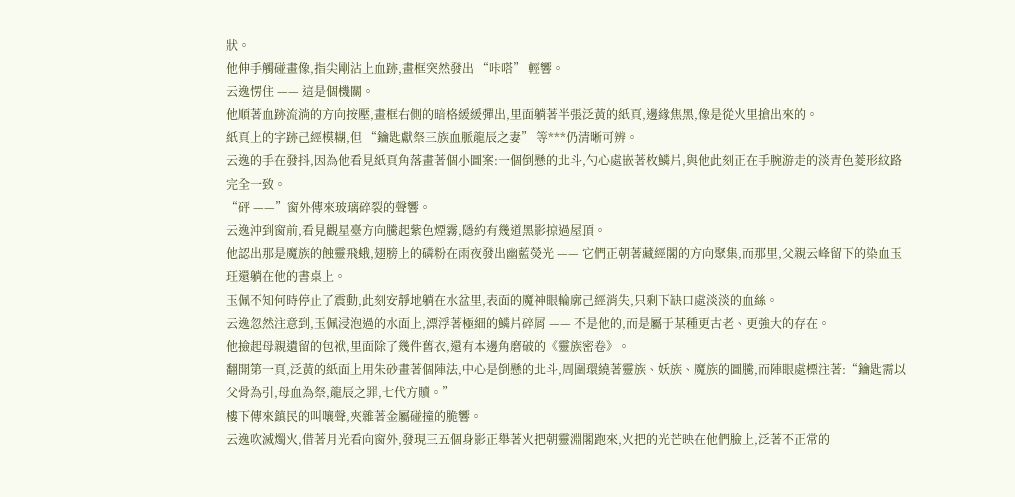狀。
他伸手觸碰畫像,指尖剛沾上血跡,畫框突然發出 “咔嗒” 輕響。
云逸愣住 —— 這是個機關。
他順著血跡流淌的方向按壓,畫框右側的暗格緩緩彈出,里面躺著半張泛黃的紙頁,邊緣焦黑,像是從火里搶出來的。
紙頁上的字跡己經模糊,但 “鑰匙獻祭三族血脈龍辰之妻” 等***仍清晰可辨。
云逸的手在發抖,因為他看見紙頁角落畫著個小圖案:一個倒懸的北斗,勺心處嵌著枚鱗片,與他此刻正在手腕游走的淡青色菱形紋路完全一致。
“砰 ——”窗外傳來玻璃碎裂的聲響。
云逸沖到窗前,看見觀星臺方向騰起紫色煙霧,隱約有幾道黑影掠過屋頂。
他認出那是魔族的蝕靈飛蛾,翅膀上的磷粉在雨夜發出幽藍熒光 —— 它們正朝著藏經閣的方向聚集,而那里,父親云峰留下的染血玉玨還躺在他的書桌上。
玉佩不知何時停止了震動,此刻安靜地躺在水盆里,表面的魔神眼輪廓己經消失,只剩下缺口處淡淡的血絲。
云逸忽然注意到,玉佩浸泡過的水面上,漂浮著極細的鱗片碎屑 —— 不是他的,而是屬于某種更古老、更強大的存在。
他撿起母親遺留的包袱,里面除了幾件舊衣,還有本邊角磨破的《靈族密卷》。
翻開第一頁,泛黃的紙面上用朱砂畫著個陣法,中心是倒懸的北斗,周圍環繞著靈族、妖族、魔族的圖騰,而陣眼處標注著:“鑰匙需以父骨為引,母血為祭,龍辰之罪,七代方贖。”
樓下傳來鎮民的叫嚷聲,夾雜著金屬碰撞的脆響。
云逸吹滅燭火,借著月光看向窗外,發現三五個身影正舉著火把朝靈淵閣跑來,火把的光芒映在他們臉上,泛著不正常的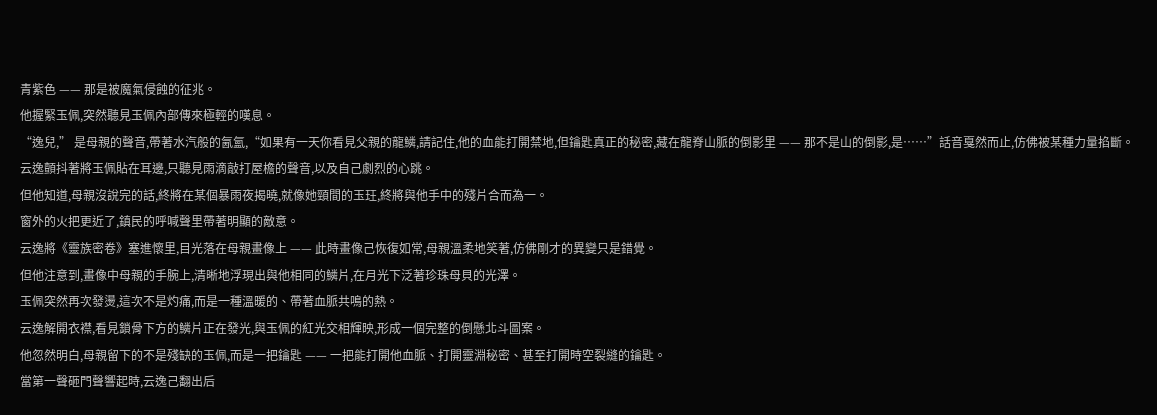青紫色 —— 那是被魔氣侵蝕的征兆。
他握緊玉佩,突然聽見玉佩內部傳來極輕的嘆息。
“逸兒,” 是母親的聲音,帶著水汽般的氤氳,“如果有一天你看見父親的龍鱗,請記住,他的血能打開禁地,但鑰匙真正的秘密,藏在龍脊山脈的倒影里 —— 那不是山的倒影,是……”話音戛然而止,仿佛被某種力量掐斷。
云逸顫抖著將玉佩貼在耳邊,只聽見雨滴敲打屋檐的聲音,以及自己劇烈的心跳。
但他知道,母親沒說完的話,終將在某個暴雨夜揭曉,就像她頸間的玉玨,終將與他手中的殘片合而為一。
窗外的火把更近了,鎮民的呼喊聲里帶著明顯的敵意。
云逸將《靈族密卷》塞進懷里,目光落在母親畫像上 —— 此時畫像己恢復如常,母親溫柔地笑著,仿佛剛才的異變只是錯覺。
但他注意到,畫像中母親的手腕上,清晰地浮現出與他相同的鱗片,在月光下泛著珍珠母貝的光澤。
玉佩突然再次發燙,這次不是灼痛,而是一種溫暖的、帶著血脈共鳴的熱。
云逸解開衣襟,看見鎖骨下方的鱗片正在發光,與玉佩的紅光交相輝映,形成一個完整的倒懸北斗圖案。
他忽然明白,母親留下的不是殘缺的玉佩,而是一把鑰匙 —— 一把能打開他血脈、打開靈淵秘密、甚至打開時空裂縫的鑰匙。
當第一聲砸門聲響起時,云逸己翻出后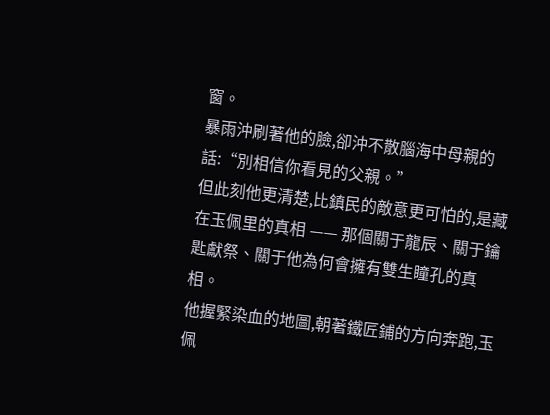窗。
暴雨沖刷著他的臉,卻沖不散腦海中母親的話:“別相信你看見的父親。”
但此刻他更清楚,比鎮民的敵意更可怕的,是藏在玉佩里的真相 —— 那個關于龍辰、關于鑰匙獻祭、關于他為何會擁有雙生瞳孔的真相。
他握緊染血的地圖,朝著鐵匠鋪的方向奔跑,玉佩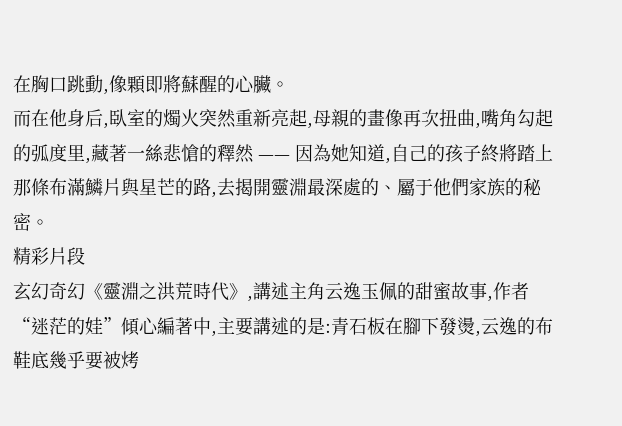在胸口跳動,像顆即將蘇醒的心臟。
而在他身后,臥室的燭火突然重新亮起,母親的畫像再次扭曲,嘴角勾起的弧度里,藏著一絲悲愴的釋然 —— 因為她知道,自己的孩子終將踏上那條布滿鱗片與星芒的路,去揭開靈淵最深處的、屬于他們家族的秘密。
精彩片段
玄幻奇幻《靈淵之洪荒時代》,講述主角云逸玉佩的甜蜜故事,作者“迷茫的娃”傾心編著中,主要講述的是:青石板在腳下發燙,云逸的布鞋底幾乎要被烤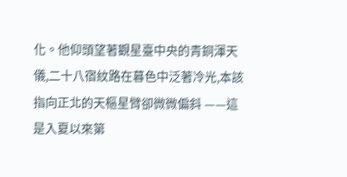化。他仰頭望著觀星臺中央的青銅渾天儀,二十八宿紋路在暮色中泛著冷光,本該指向正北的天樞星臂卻微微偏斜 ——這是入夏以來第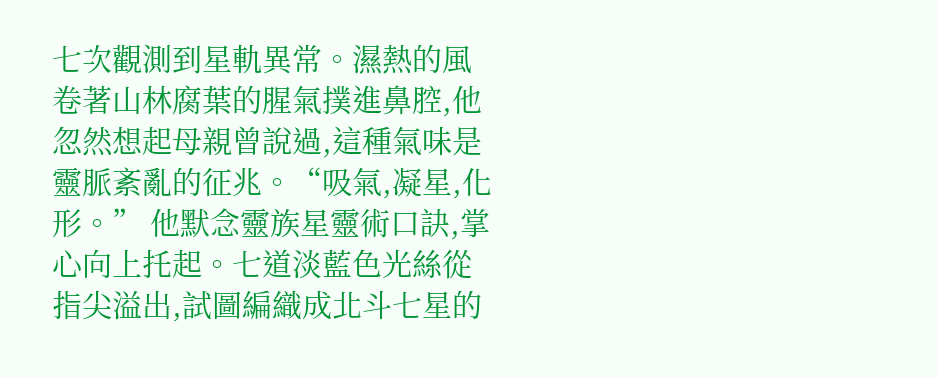七次觀測到星軌異常。濕熱的風卷著山林腐葉的腥氣撲進鼻腔,他忽然想起母親曾說過,這種氣味是靈脈紊亂的征兆。“吸氣,凝星,化形。” 他默念靈族星靈術口訣,掌心向上托起。七道淡藍色光絲從指尖溢出,試圖編織成北斗七星的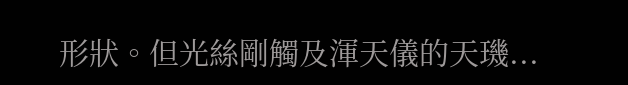形狀。但光絲剛觸及渾天儀的天璣...